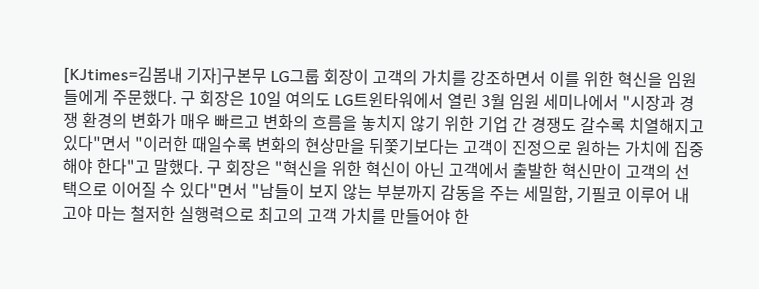[KJtimes=김봄내 기자]구본무 LG그룹 회장이 고객의 가치를 강조하면서 이를 위한 혁신을 임원들에게 주문했다. 구 회장은 10일 여의도 LG트윈타워에서 열린 3월 임원 세미나에서 "시장과 경쟁 환경의 변화가 매우 빠르고 변화의 흐름을 놓치지 않기 위한 기업 간 경쟁도 갈수록 치열해지고 있다"면서 "이러한 때일수록 변화의 현상만을 뒤쫓기보다는 고객이 진정으로 원하는 가치에 집중해야 한다"고 말했다. 구 회장은 "혁신을 위한 혁신이 아닌 고객에서 출발한 혁신만이 고객의 선택으로 이어질 수 있다"면서 "남들이 보지 않는 부분까지 감동을 주는 세밀함, 기필코 이루어 내고야 마는 철저한 실행력으로 최고의 고객 가치를 만들어야 한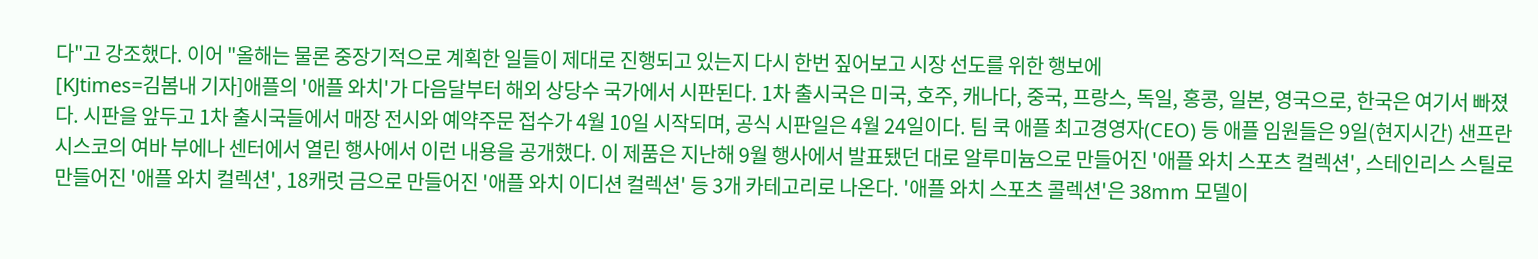다"고 강조했다. 이어 "올해는 물론 중장기적으로 계획한 일들이 제대로 진행되고 있는지 다시 한번 짚어보고 시장 선도를 위한 행보에
[KJtimes=김봄내 기자]애플의 '애플 와치'가 다음달부터 해외 상당수 국가에서 시판된다. 1차 출시국은 미국, 호주, 캐나다, 중국, 프랑스, 독일, 홍콩, 일본, 영국으로, 한국은 여기서 빠졌다. 시판을 앞두고 1차 출시국들에서 매장 전시와 예약주문 접수가 4월 10일 시작되며, 공식 시판일은 4월 24일이다. 팀 쿡 애플 최고경영자(CEO) 등 애플 임원들은 9일(현지시간) 샌프란시스코의 여바 부에나 센터에서 열린 행사에서 이런 내용을 공개했다. 이 제품은 지난해 9월 행사에서 발표됐던 대로 알루미늄으로 만들어진 '애플 와치 스포츠 컬렉션', 스테인리스 스틸로 만들어진 '애플 와치 컬렉션', 18캐럿 금으로 만들어진 '애플 와치 이디션 컬렉션' 등 3개 카테고리로 나온다. '애플 와치 스포츠 콜렉션'은 38mm 모델이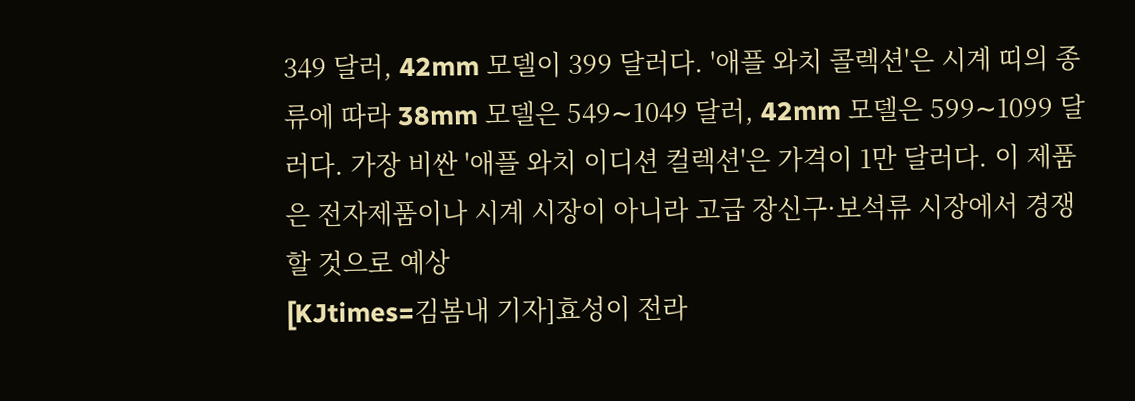349 달러, 42mm 모델이 399 달러다. '애플 와치 콜렉션'은 시계 띠의 종류에 따라 38mm 모델은 549∼1049 달러, 42mm 모델은 599∼1099 달러다. 가장 비싼 '애플 와치 이디션 컬렉션'은 가격이 1만 달러다. 이 제품은 전자제품이나 시계 시장이 아니라 고급 장신구·보석류 시장에서 경쟁할 것으로 예상
[KJtimes=김봄내 기자]효성이 전라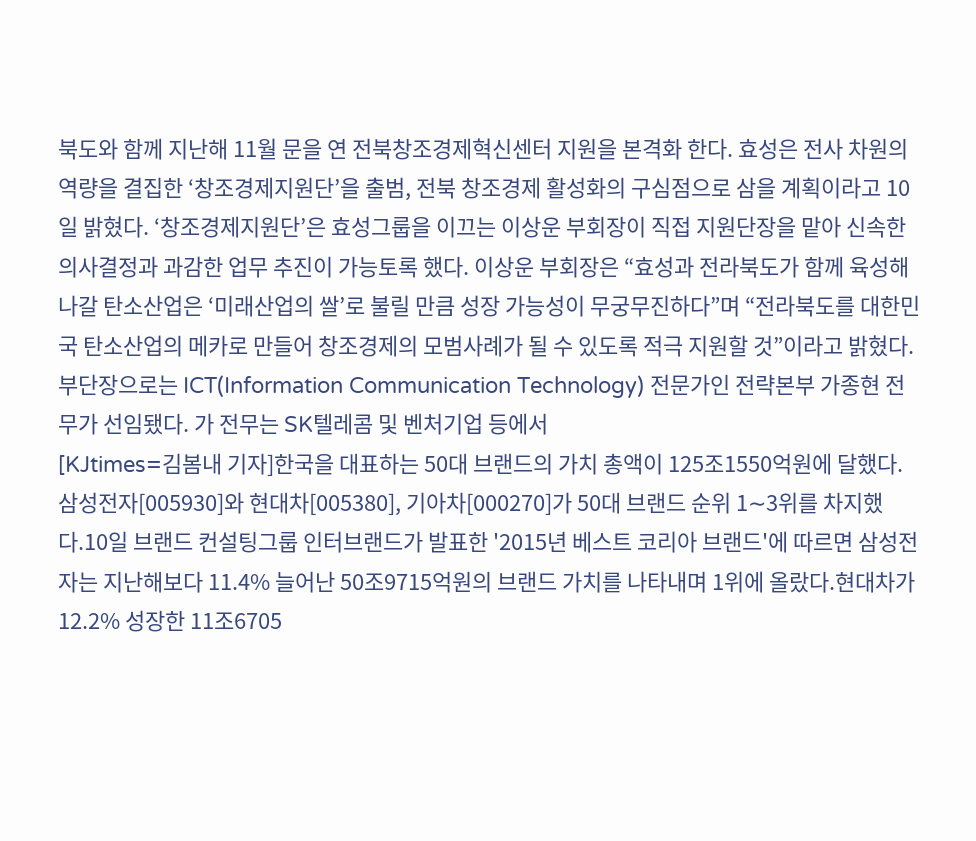북도와 함께 지난해 11월 문을 연 전북창조경제혁신센터 지원을 본격화 한다. 효성은 전사 차원의 역량을 결집한 ‘창조경제지원단’을 출범, 전북 창조경제 활성화의 구심점으로 삼을 계획이라고 10일 밝혔다. ‘창조경제지원단’은 효성그룹을 이끄는 이상운 부회장이 직접 지원단장을 맡아 신속한 의사결정과 과감한 업무 추진이 가능토록 했다. 이상운 부회장은 “효성과 전라북도가 함께 육성해 나갈 탄소산업은 ‘미래산업의 쌀’로 불릴 만큼 성장 가능성이 무궁무진하다”며 “전라북도를 대한민국 탄소산업의 메카로 만들어 창조경제의 모범사례가 될 수 있도록 적극 지원할 것”이라고 밝혔다. 부단장으로는 ICT(Information Communication Technology) 전문가인 전략본부 가종현 전무가 선임됐다. 가 전무는 SK텔레콤 및 벤처기업 등에서
[KJtimes=김봄내 기자]한국을 대표하는 50대 브랜드의 가치 총액이 125조1550억원에 달했다.삼성전자[005930]와 현대차[005380], 기아차[000270]가 50대 브랜드 순위 1∼3위를 차지했다.10일 브랜드 컨설팅그룹 인터브랜드가 발표한 '2015년 베스트 코리아 브랜드'에 따르면 삼성전자는 지난해보다 11.4% 늘어난 50조9715억원의 브랜드 가치를 나타내며 1위에 올랐다.현대차가 12.2% 성장한 11조6705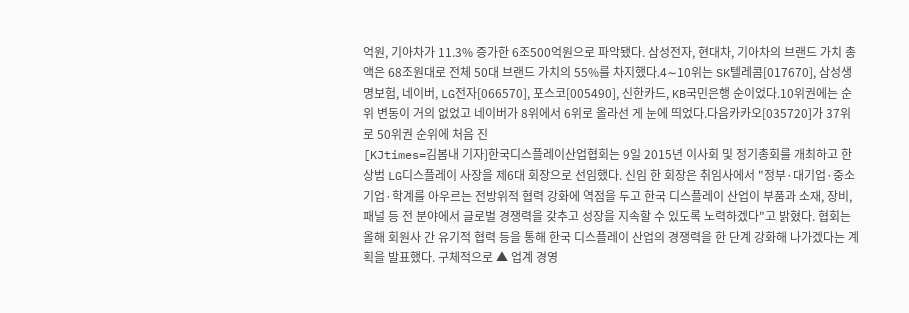억원, 기아차가 11.3% 증가한 6조500억원으로 파악됐다. 삼성전자, 현대차, 기아차의 브랜드 가치 총액은 68조원대로 전체 50대 브랜드 가치의 55%를 차지했다.4∼10위는 SK텔레콤[017670], 삼성생명보험, 네이버, LG전자[066570], 포스코[005490], 신한카드, KB국민은행 순이었다.10위권에는 순위 변동이 거의 없었고 네이버가 8위에서 6위로 올라선 게 눈에 띄었다.다음카카오[035720]가 37위로 50위권 순위에 처음 진
[KJtimes=김봄내 기자]한국디스플레이산업협회는 9일 2015년 이사회 및 정기총회를 개최하고 한상범 LG디스플레이 사장을 제6대 회장으로 선임했다. 신임 한 회장은 취임사에서 "정부·대기업·중소기업·학계를 아우르는 전방위적 협력 강화에 역점을 두고 한국 디스플레이 산업이 부품과 소재, 장비, 패널 등 전 분야에서 글로벌 경쟁력을 갖추고 성장을 지속할 수 있도록 노력하겠다"고 밝혔다. 협회는 올해 회원사 간 유기적 협력 등을 통해 한국 디스플레이 산업의 경쟁력을 한 단계 강화해 나가겠다는 계획을 발표했다. 구체적으로 ▲ 업계 경영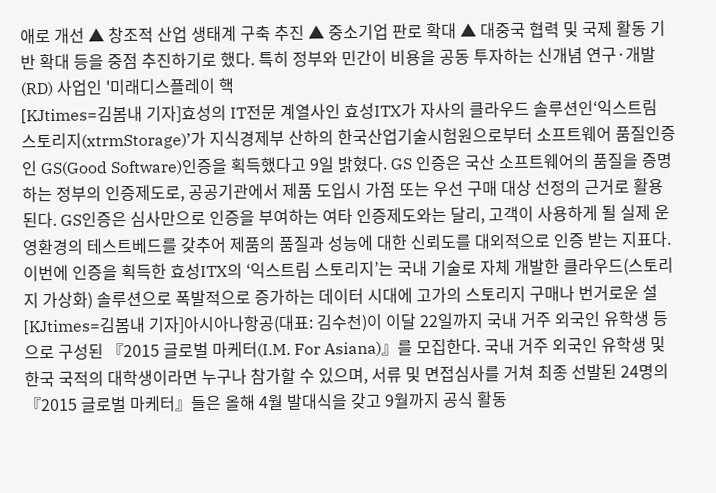애로 개선 ▲ 창조적 산업 생태계 구축 추진 ▲ 중소기업 판로 확대 ▲ 대중국 협력 및 국제 활동 기반 확대 등을 중점 추진하기로 했다. 특히 정부와 민간이 비용을 공동 투자하는 신개념 연구·개발(RD) 사업인 '미래디스플레이 핵
[KJtimes=김봄내 기자]효성의 IT전문 계열사인 효성ITX가 자사의 클라우드 솔루션인‘익스트림 스토리지(xtrmStorage)’가 지식경제부 산하의 한국산업기술시험원으로부터 소프트웨어 품질인증인 GS(Good Software)인증을 획득했다고 9일 밝혔다. GS 인증은 국산 소프트웨어의 품질을 증명하는 정부의 인증제도로, 공공기관에서 제품 도입시 가점 또는 우선 구매 대상 선정의 근거로 활용된다. GS인증은 심사만으로 인증을 부여하는 여타 인증제도와는 달리, 고객이 사용하게 될 실제 운영환경의 테스트베드를 갖추어 제품의 품질과 성능에 대한 신뢰도를 대외적으로 인증 받는 지표다. 이번에 인증을 획득한 효성ITX의 ‘익스트림 스토리지’는 국내 기술로 자체 개발한 클라우드(스토리지 가상화) 솔루션으로 폭발적으로 증가하는 데이터 시대에 고가의 스토리지 구매나 번거로운 설
[KJtimes=김봄내 기자]아시아나항공(대표: 김수천)이 이달 22일까지 국내 거주 외국인 유학생 등으로 구성된 『2015 글로벌 마케터(I.M. For Asiana)』를 모집한다. 국내 거주 외국인 유학생 및 한국 국적의 대학생이라면 누구나 참가할 수 있으며, 서류 및 면접심사를 거쳐 최종 선발된 24명의 『2015 글로벌 마케터』들은 올해 4월 발대식을 갖고 9월까지 공식 활동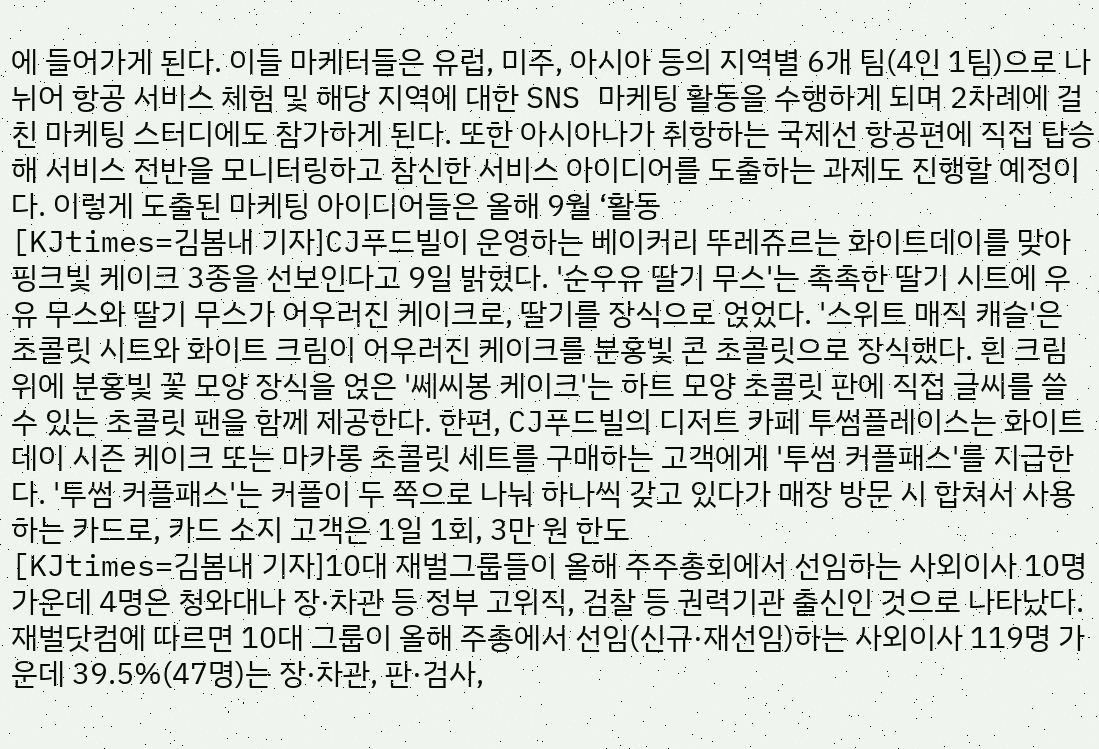에 들어가게 된다. 이들 마케터들은 유럽, 미주, 아시아 등의 지역별 6개 팀(4인 1팀)으로 나뉘어 항공 서비스 체험 및 해당 지역에 대한 SNS 마케팅 활동을 수행하게 되며 2차례에 걸친 마케팅 스터디에도 참가하게 된다. 또한 아시아나가 취항하는 국제선 항공편에 직접 탑승해 서비스 전반을 모니터링하고 참신한 서비스 아이디어를 도출하는 과제도 진행할 예정이다. 이렇게 도출된 마케팅 아이디어들은 올해 9월 ‘활동
[KJtimes=김봄내 기자]CJ푸드빌이 운영하는 베이커리 뚜레쥬르는 화이트데이를 맞아 핑크빛 케이크 3종을 선보인다고 9일 밝혔다. '순우유 딸기 무스'는 촉촉한 딸기 시트에 우유 무스와 딸기 무스가 어우러진 케이크로, 딸기를 장식으로 얹었다. '스위트 매직 캐슬'은 초콜릿 시트와 화이트 크림이 어우러진 케이크를 분홍빛 콘 초콜릿으로 장식했다. 흰 크림 위에 분홍빛 꽃 모양 장식을 얹은 '쎄씨봉 케이크'는 하트 모양 초콜릿 판에 직접 글씨를 쓸 수 있는 초콜릿 팬을 함께 제공한다. 한편, CJ푸드빌의 디저트 카페 투썸플레이스는 화이트데이 시즌 케이크 또는 마카롱 초콜릿 세트를 구매하는 고객에게 '투썸 커플패스'를 지급한다. '투썸 커플패스'는 커플이 두 쪽으로 나눠 하나씩 갖고 있다가 매장 방문 시 합쳐서 사용하는 카드로, 카드 소지 고객은 1일 1회, 3만 원 한도
[KJtimes=김봄내 기자]10대 재벌그룹들이 올해 주주총회에서 선임하는 사외이사 10명 가운데 4명은 청와대나 장·차관 등 정부 고위직, 검찰 등 권력기관 출신인 것으로 나타났다.재벌닷컴에 따르면 10대 그룹이 올해 주총에서 선임(신규·재선임)하는 사외이사 119명 가운데 39.5%(47명)는 장·차관, 판·검사,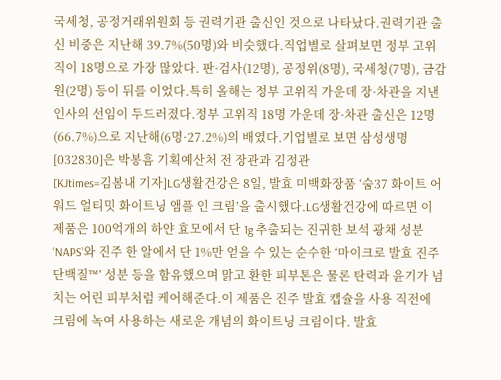국세청, 공정거래위원회 등 권력기관 출신인 것으로 나타났다.권력기관 출신 비중은 지난해 39.7%(50명)와 비슷했다.직업별로 살펴보면 정부 고위직이 18명으로 가장 많았다. 판·검사(12명), 공정위(8명), 국세청(7명), 금감원(2명) 등이 뒤를 이었다.특히 올해는 정부 고위직 가운데 장·차관을 지낸 인사의 선임이 두드러졌다.정부 고위직 18명 가운데 장·차관 출신은 12명(66.7%)으로 지난해(6명·27.2%)의 배였다.기업별로 보면 삼성생명[032830]은 박봉흠 기획예산처 전 장관과 김정관
[KJtimes=김봄내 기자]LG생활건강은 8일, 발효 미백화장품 ‘숨37 화이트 어워드 얼티밋 화이트닝 앰플 인 크림’을 출시했다.LG생활건강에 따르면 이 제품은 100억개의 하얀 효모에서 단 1g 추출되는 진귀한 보석 광채 성분 ‘NAPS’와 진주 한 알에서 단 1%만 얻을 수 있는 순수한 ‘마이크로 발효 진주 단백질™’ 성분 등을 함유했으며 맑고 환한 피부톤은 물론 탄력과 윤기가 넘치는 어린 피부처럼 케어해준다.이 제품은 진주 발효 캡슐을 사용 직전에 크림에 녹여 사용하는 새로운 개념의 화이트닝 크림이다. 발효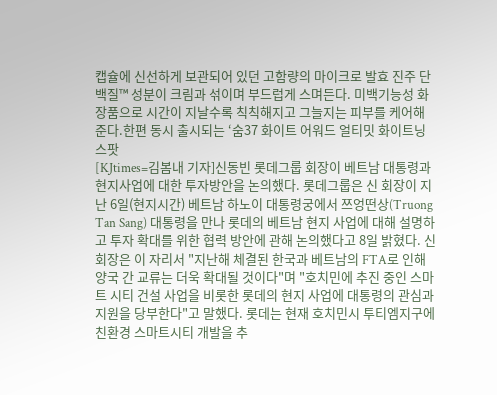캡슐에 신선하게 보관되어 있던 고함량의 마이크로 발효 진주 단백질™ 성분이 크림과 섞이며 부드럽게 스며든다. 미백기능성 화장품으로 시간이 지날수록 칙칙해지고 그늘지는 피부를 케어해준다.한편 동시 출시되는 ‘숨37 화이트 어워드 얼티밋 화이트닝 스팟
[KJtimes=김봄내 기자]신동빈 롯데그룹 회장이 베트남 대통령과 현지사업에 대한 투자방안을 논의했다. 롯데그룹은 신 회장이 지난 6일(현지시간) 베트남 하노이 대통령궁에서 쯔엉떤상(Truong Tan Sang) 대통령을 만나 롯데의 베트남 현지 사업에 대해 설명하고 투자 확대를 위한 협력 방안에 관해 논의했다고 8일 밝혔다. 신 회장은 이 자리서 "지난해 체결된 한국과 베트남의 FTA로 인해 양국 간 교류는 더욱 확대될 것이다"며 "호치민에 추진 중인 스마트 시티 건설 사업을 비롯한 롯데의 현지 사업에 대통령의 관심과 지원을 당부한다"고 말했다. 롯데는 현재 호치민시 투티엠지구에 친환경 스마트시티 개발을 추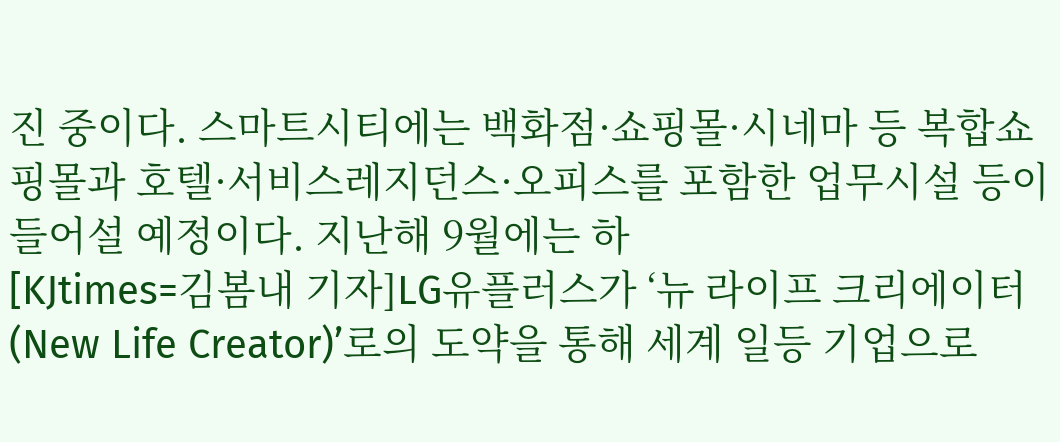진 중이다. 스마트시티에는 백화점·쇼핑몰·시네마 등 복합쇼핑몰과 호텔·서비스레지던스·오피스를 포함한 업무시설 등이 들어설 예정이다. 지난해 9월에는 하
[KJtimes=김봄내 기자]LG유플러스가 ‘뉴 라이프 크리에이터(New Life Creator)’로의 도약을 통해 세계 일등 기업으로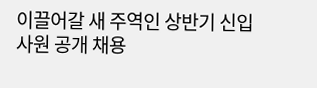이끌어갈 새 주역인 상반기 신입사원 공개 채용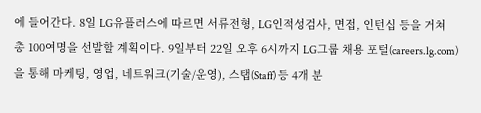에 들어간다. 8일 LG유플러스에 따르면 서류전형, LG인적성검사, 면접, 인턴십 등을 거쳐 총 100여명을 선발할 계획이다. 9일부터 22일 오후 6시까지 LG그룹 채용 포털(careers.lg.com)을 통해 마케팅, 영업, 네트워크(기술/운영), 스탭(Staff) 등 4개 분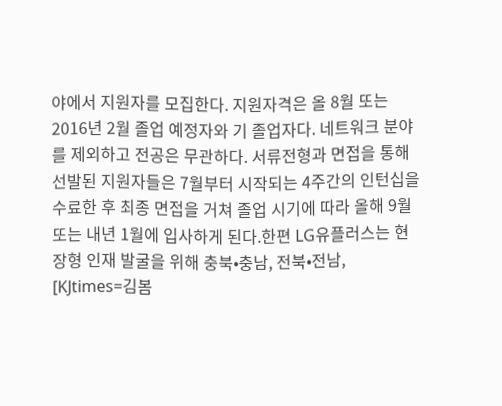야에서 지원자를 모집한다. 지원자격은 올 8월 또는 2016년 2월 졸업 예정자와 기 졸업자다. 네트워크 분야를 제외하고 전공은 무관하다. 서류전형과 면접을 통해 선발된 지원자들은 7월부터 시작되는 4주간의 인턴십을 수료한 후 최종 면접을 거쳐 졸업 시기에 따라 올해 9월 또는 내년 1월에 입사하게 된다.한편 LG유플러스는 현장형 인재 발굴을 위해 충북•충남, 전북•전남,
[KJtimes=김봄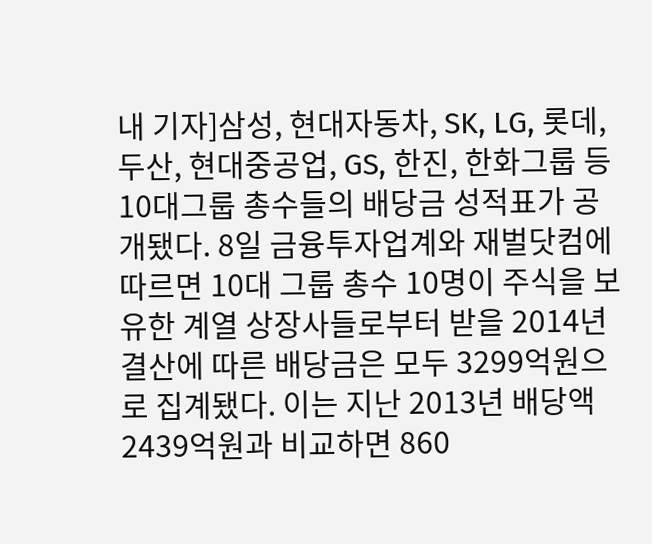내 기자]삼성, 현대자동차, SK, LG, 롯데, 두산, 현대중공업, GS, 한진, 한화그룹 등 10대그룹 총수들의 배당금 성적표가 공개됐다. 8일 금융투자업계와 재벌닷컴에 따르면 10대 그룹 총수 10명이 주식을 보유한 계열 상장사들로부터 받을 2014년 결산에 따른 배당금은 모두 3299억원으로 집계됐다. 이는 지난 2013년 배당액 2439억원과 비교하면 860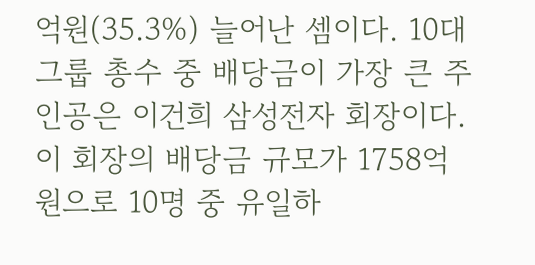억원(35.3%) 늘어난 셈이다. 10대 그룹 총수 중 배당금이 가장 큰 주인공은 이건희 삼성전자 회장이다. 이 회장의 배당금 규모가 1758억원으로 10명 중 유일하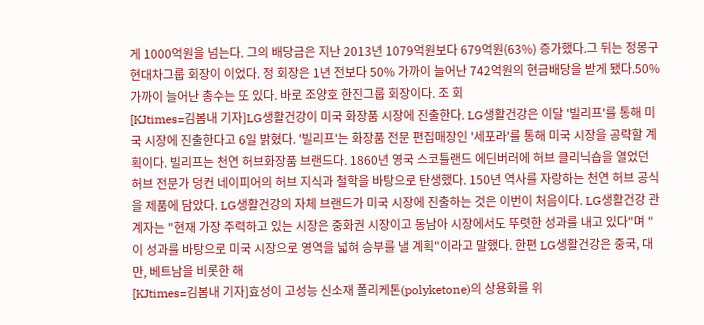게 1000억원을 넘는다. 그의 배당금은 지난 2013년 1079억원보다 679억원(63%) 증가했다.그 뒤는 정몽구 현대차그룹 회장이 이었다. 정 회장은 1년 전보다 50% 가까이 늘어난 742억원의 현금배당을 받게 됐다.50% 가까이 늘어난 총수는 또 있다. 바로 조양호 한진그룹 회장이다. 조 회
[KJtimes=김봄내 기자]LG생활건강이 미국 화장품 시장에 진출한다. LG생활건강은 이달 '빌리프'를 통해 미국 시장에 진출한다고 6일 밝혔다. '빌리프'는 화장품 전문 편집매장인 '세포라'를 통해 미국 시장을 공략할 계획이다. 빌리프는 천연 허브화장품 브랜드다. 1860년 영국 스코틀랜드 에딘버러에 허브 클리닉숍을 열었던 허브 전문가 덩컨 네이피어의 허브 지식과 철학을 바탕으로 탄생했다. 150년 역사를 자랑하는 천연 허브 공식을 제품에 담았다. LG생활건강의 자체 브랜드가 미국 시장에 진출하는 것은 이번이 처음이다. LG생활건강 관계자는 "현재 가장 주력하고 있는 시장은 중화권 시장이고 동남아 시장에서도 뚜렷한 성과를 내고 있다"며 "이 성과를 바탕으로 미국 시장으로 영역을 넓혀 승부를 낼 계획"이라고 말했다. 한편 LG생활건강은 중국, 대만, 베트남을 비롯한 해
[KJtimes=김봄내 기자]효성이 고성능 신소재 폴리케톤(polyketone)의 상용화를 위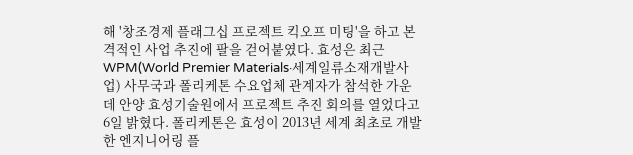해 '창조경제 플래그십 프로젝트 킥오프 미팅'을 하고 본격적인 사업 추진에 팔을 걷어붙였다. 효성은 최근 WPM(World Premier Materials·세계일류소재개발사업) 사무국과 폴리케톤 수요업체 관계자가 참석한 가운데 안양 효성기술원에서 프로젝트 추진 회의를 열었다고 6일 밝혔다. 폴리케톤은 효성이 2013년 세계 최초로 개발한 엔지니어링 플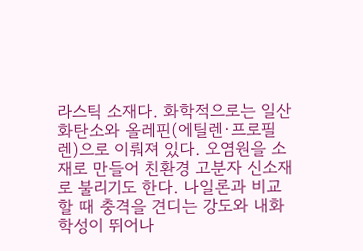라스틱 소재다. 화학적으로는 일산화탄소와 올레핀(에틸렌·프로필렌)으로 이뤄져 있다. 오염원을 소재로 만들어 친환경 고분자 신소재로 불리기도 한다. 나일론과 비교할 때 충격을 견디는 강도와 내화학성이 뛰어나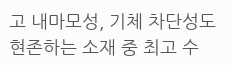고 내마모성, 기체 차단성도 현존하는 소재 중 최고 수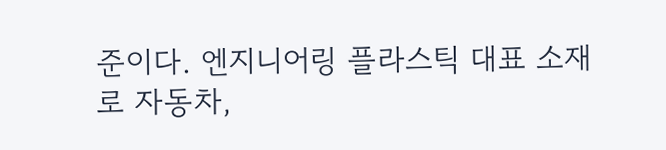준이다. 엔지니어링 플라스틱 대표 소재로 자동차,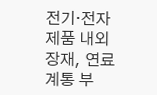전기·전자제품 내외장재, 연료계통 부